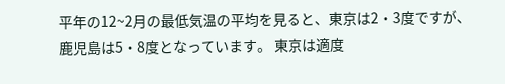平年の12~2月の最低気温の平均を見ると、東京は2・3度ですが、鹿児島は5・8度となっています。 東京は適度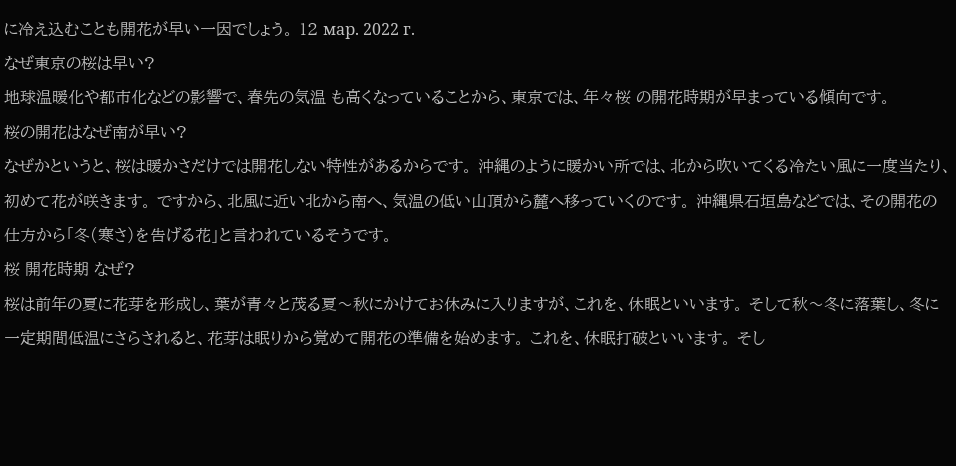に冷え込むことも開花が早い一因でしょう。 12 мар. 2022 г.
なぜ東京の桜は早い?
地球温暖化や都市化などの影響で、春先の気温 も高くなっていることから、東京では、年々桜 の開花時期が早まっている傾向です。
桜の開花はなぜ南が早い?
なぜかというと、桜は暖かさだけでは開花しない特性があるからです。 沖縄のように暖かい所では、北から吹いてくる冷たい風に一度当たり、初めて花が咲きます。 ですから、北風に近い北から南へ、気温の低い山頂から麓へ移っていくのです。 沖縄県石垣島などでは、その開花の仕方から「冬(寒さ)を告げる花」と言われているそうです。
桜 開花時期 なぜ?
桜は前年の夏に花芽を形成し、葉が青々と茂る夏〜秋にかけてお休みに入りますが、これを、休眠といいます。 そして秋〜冬に落葉し、冬に一定期間低温にさらされると、花芽は眠りから覚めて開花の準備を始めます。 これを、休眠打破といいます。 そし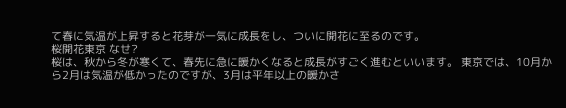て春に気温が上昇すると花芽が一気に成長をし、ついに開花に至るのです。
桜開花東京 なせ?
桜は、秋から冬が寒くて、春先に急に暖かくなると成長がすごく進むといいます。 東京では、10月から2月は気温が低かったのですが、3月は平年以上の暖かさ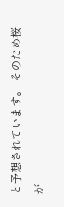と予想されています。 そのため桜が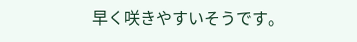早く咲きやすいそうです。